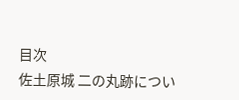目次
佐土原城 二の丸跡につい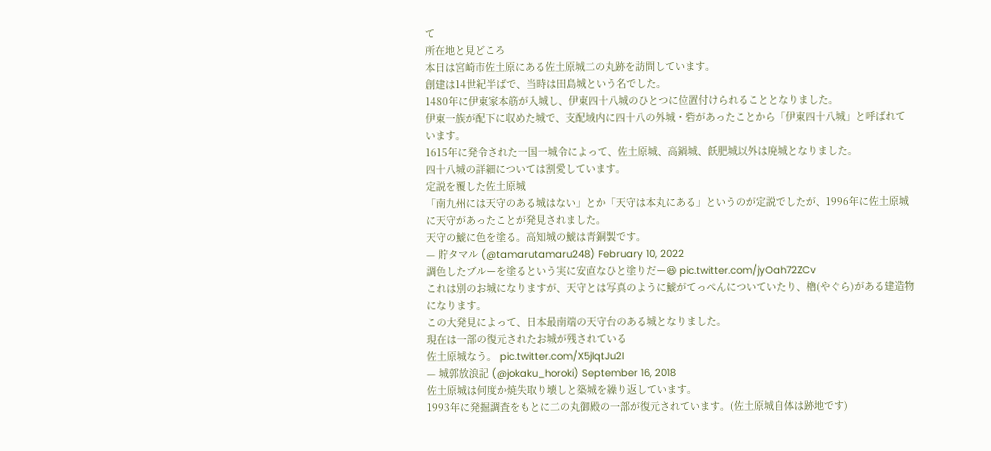て
所在地と見どころ
本日は宮崎市佐土原にある佐土原城二の丸跡を訪問しています。
創建は14世紀半ばで、当時は田島城という名でした。
1480年に伊東家本筋が入城し、伊東四十八城のひとつに位置付けられることとなりました。
伊東一族が配下に収めた城で、支配域内に四十八の外城・砦があったことから「伊東四十八城」と呼ばれています。
1615年に発令された一国一城令によって、佐土原城、高鍋城、飫肥城以外は廃城となりました。
四十八城の詳細については割愛しています。
定説を覆した佐土原城
「南九州には天守のある城はない」とか「天守は本丸にある」というのが定説でしたが、1996年に佐土原城に天守があったことが発見されました。
天守の鯱に色を塗る。高知城の鯱は青銅製です。
— 貯タマル (@tamarutamaru248) February 10, 2022
調色したブルーを塗るという実に安直なひと塗りだー😆 pic.twitter.com/jyOah72ZCv
これは別のお城になりますが、天守とは写真のように鯱がてっぺんについていたり、櫓(やぐら)がある建造物になります。
この大発見によって、日本最南端の天守台のある城となりました。
現在は一部の復元されたお城が残されている
佐土原城なう。 pic.twitter.com/X5jlqtJu2I
— 城郭放浪記 (@jokaku_horoki) September 16, 2018
佐土原城は何度か焼失取り壊しと築城を繰り返しています。
1993年に発掘調査をもとに二の丸御殿の一部が復元されています。(佐土原城自体は跡地です)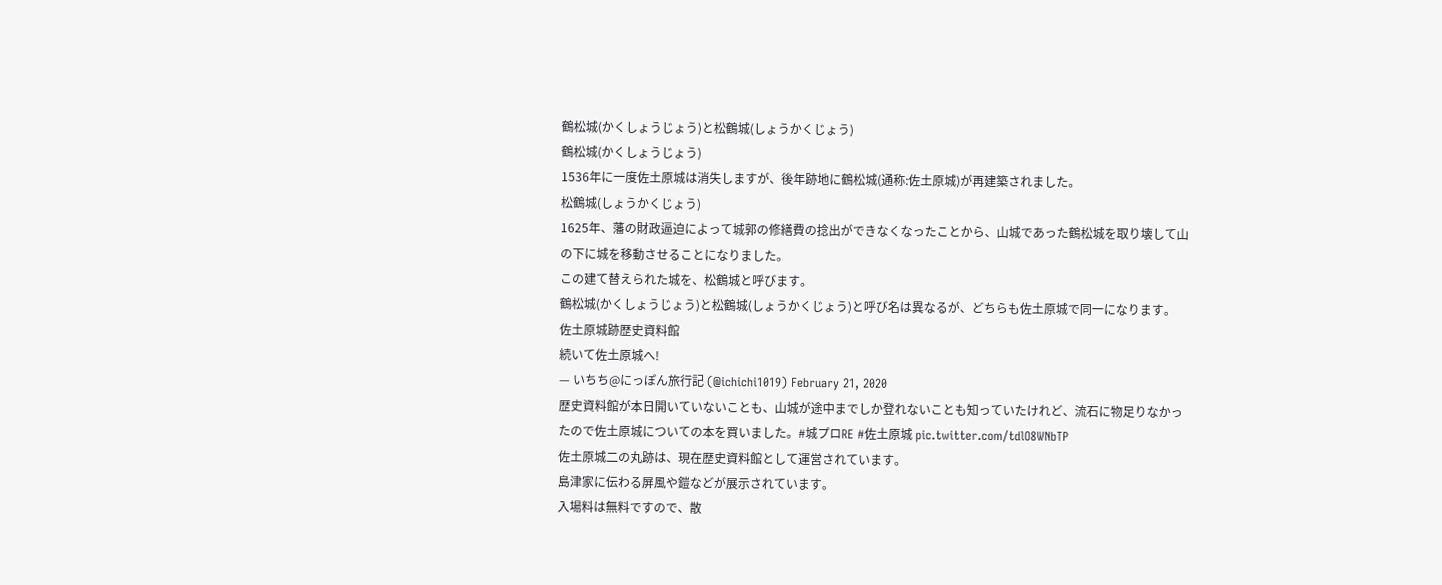鶴松城(かくしょうじょう)と松鶴城(しょうかくじょう)
鶴松城(かくしょうじょう)
1536年に一度佐土原城は消失しますが、後年跡地に鶴松城(通称:佐土原城)が再建築されました。
松鶴城(しょうかくじょう)
1625年、藩の財政逼迫によって城郭の修繕費の捻出ができなくなったことから、山城であった鶴松城を取り壊して山の下に城を移動させることになりました。
この建て替えられた城を、松鶴城と呼びます。
鶴松城(かくしょうじょう)と松鶴城(しょうかくじょう)と呼び名は異なるが、どちらも佐土原城で同一になります。
佐土原城跡歴史資料館
続いて佐土原城へ!
— いちち@にっぽん旅行記 (@ichichi1019) February 21, 2020
歴史資料館が本日開いていないことも、山城が途中までしか登れないことも知っていたけれど、流石に物足りなかったので佐土原城についての本を買いました。#城プロRE #佐土原城 pic.twitter.com/tdlO8WNbTP
佐土原城二の丸跡は、現在歴史資料館として運営されています。
島津家に伝わる屏風や鎧などが展示されています。
入場料は無料ですので、散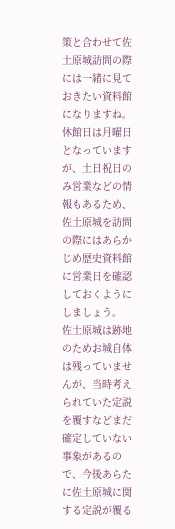策と合わせて佐土原城訪問の際には一緒に見ておきたい資料館になりますね。
休館日は月曜日となっていますが、土日祝日のみ営業などの情報もあるため、佐土原城を訪問の際にはあらかじめ歴史資料館に営業日を確認しておくようにしましょう。
佐土原城は跡地のためお城自体は残っていませんが、当時考えられていた定説を覆すなどまだ確定していない事象があるので、今後あらたに佐土原城に関する定説が覆る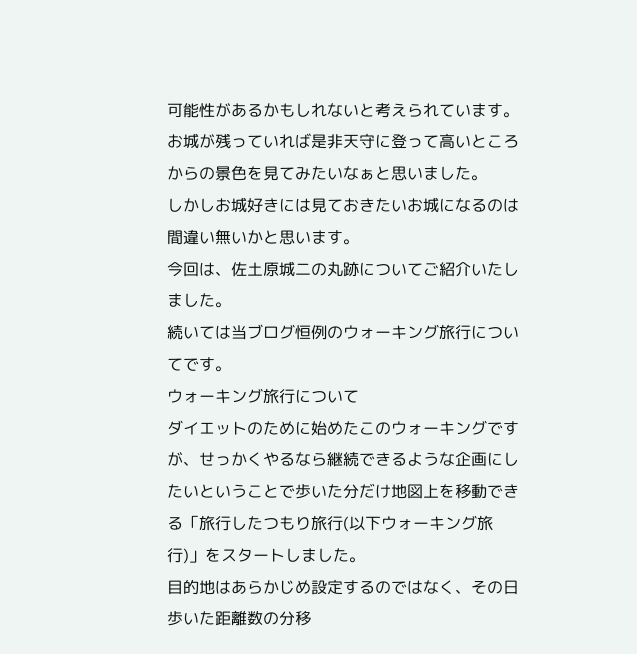可能性があるかもしれないと考えられています。
お城が残っていれば是非天守に登って高いところからの景色を見てみたいなぁと思いました。
しかしお城好きには見ておきたいお城になるのは間違い無いかと思います。
今回は、佐土原城二の丸跡についてご紹介いたしました。
続いては当ブログ恒例のウォーキング旅行についてです。
ウォーキング旅行について
ダイエットのために始めたこのウォーキングですが、せっかくやるなら継続できるような企画にしたいということで歩いた分だけ地図上を移動できる「旅行したつもり旅行(以下ウォーキング旅行)」をスタートしました。
目的地はあらかじめ設定するのではなく、その日歩いた距離数の分移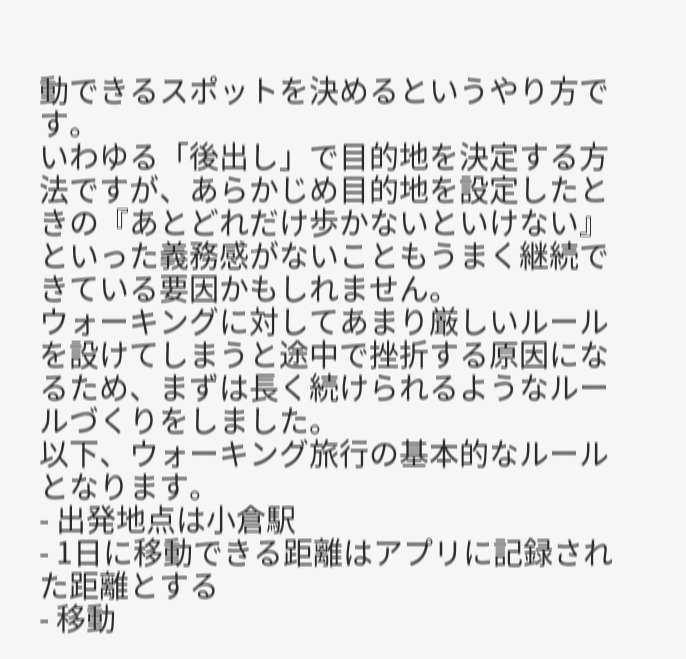動できるスポットを決めるというやり方です。
いわゆる「後出し」で目的地を決定する方法ですが、あらかじめ目的地を設定したときの『あとどれだけ歩かないといけない』といった義務感がないこともうまく継続できている要因かもしれません。
ウォーキングに対してあまり厳しいルールを設けてしまうと途中で挫折する原因になるため、まずは長く続けられるようなルールづくりをしました。
以下、ウォーキング旅行の基本的なルールとなります。
- 出発地点は小倉駅
- 1日に移動できる距離はアプリに記録された距離とする
- 移動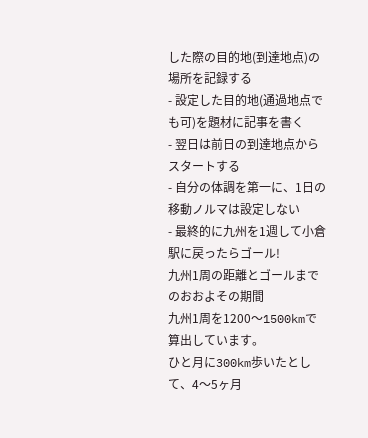した際の目的地(到達地点)の場所を記録する
- 設定した目的地(通過地点でも可)を題材に記事を書く
- 翌日は前日の到達地点からスタートする
- 自分の体調を第一に、1日の移動ノルマは設定しない
- 最終的に九州を1週して小倉駅に戻ったらゴール!
九州1周の距離とゴールまでのおおよその期間
九州1周を1200〜1500kmで算出しています。
ひと月に300km歩いたとして、4〜5ヶ月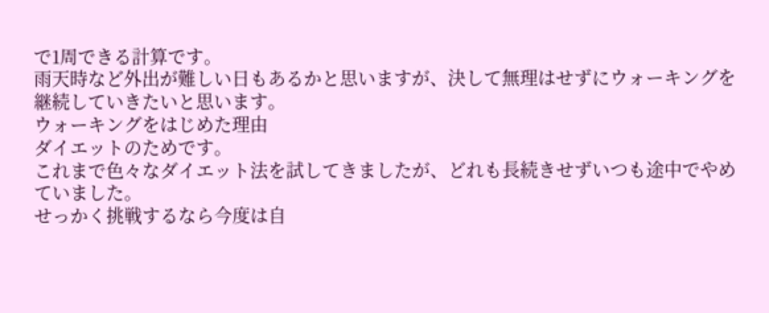で1周できる計算です。
雨天時など外出が難しい日もあるかと思いますが、決して無理はせずにウォーキングを継続していきたいと思います。
ウォーキングをはじめた理由
ダイエットのためです。
これまで色々なダイエット法を試してきましたが、どれも長続きせずいつも途中でやめていました。
せっかく挑戦するなら今度は自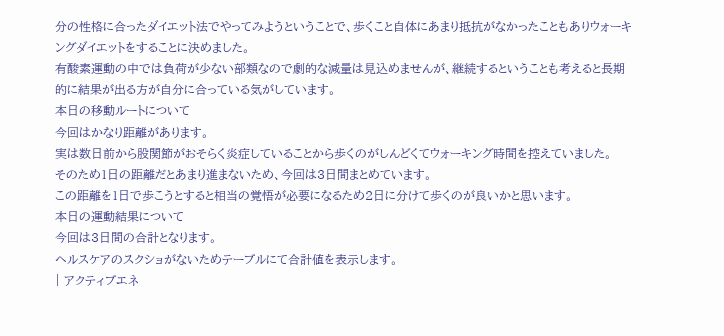分の性格に合ったダイエット法でやってみようということで、歩くこと自体にあまり抵抗がなかったこともありウォーキングダイエットをすることに決めました。
有酸素運動の中では負荷が少ない部類なので劇的な減量は見込めませんが、継続するということも考えると長期的に結果が出る方が自分に合っている気がしています。
本日の移動ルートについて
今回はかなり距離があります。
実は数日前から股関節がおそらく炎症していることから歩くのがしんどくてウォーキング時間を控えていました。
そのため1日の距離だとあまり進まないため、今回は3日間まとめています。
この距離を1日で歩こうとすると相当の覚悟が必要になるため2日に分けて歩くのが良いかと思います。
本日の運動結果について
今回は3日間の合計となります。
ヘルスケアのスクショがないためテーブルにて合計値を表示します。
| アクティブエネ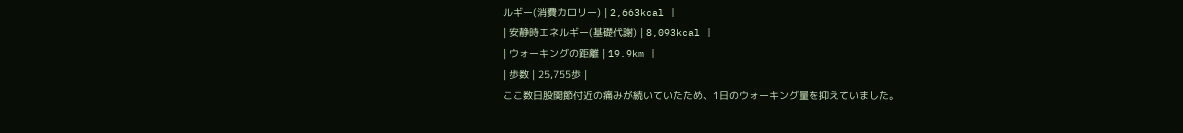ルギー(消費カロリー) | 2,663kcal |
| 安静時エネルギー(基礎代謝) | 8,093kcal |
| ウォーキングの距離 | 19.9km |
| 歩数 | 25,755歩 |
ここ数日股関節付近の痛みが続いていたため、1日のウォーキング量を抑えていました。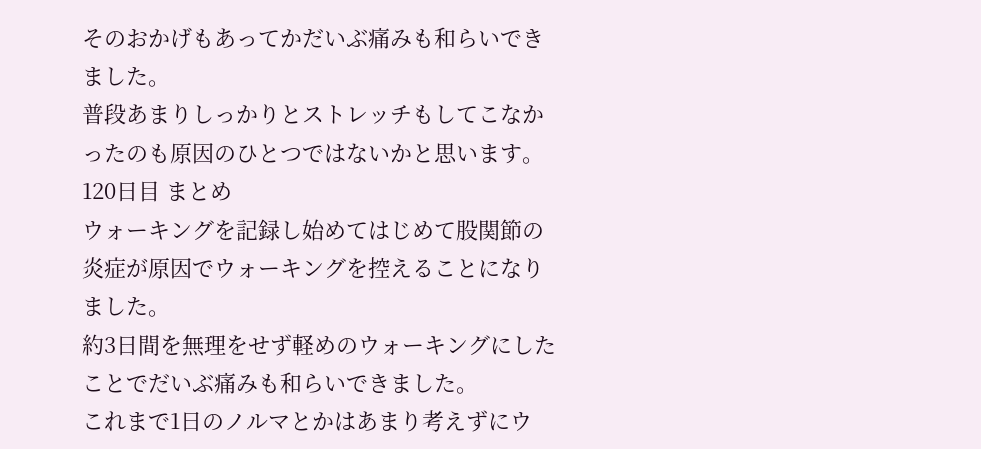そのおかげもあってかだいぶ痛みも和らいできました。
普段あまりしっかりとストレッチもしてこなかったのも原因のひとつではないかと思います。
120日目 まとめ
ウォーキングを記録し始めてはじめて股関節の炎症が原因でウォーキングを控えることになりました。
約3日間を無理をせず軽めのウォーキングにしたことでだいぶ痛みも和らいできました。
これまで1日のノルマとかはあまり考えずにウ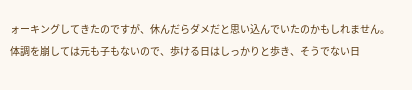ォーキングしてきたのですが、休んだらダメだと思い込んでいたのかもしれません。
体調を崩しては元も子もないので、歩ける日はしっかりと歩き、そうでない日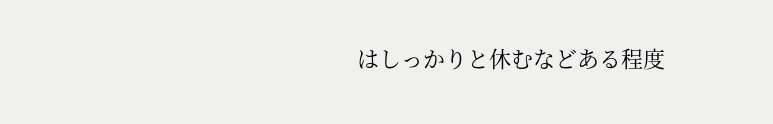はしっかりと休むなどある程度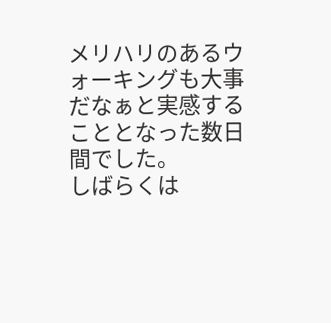メリハリのあるウォーキングも大事だなぁと実感することとなった数日間でした。
しばらくは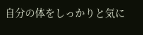自分の体をしっかりと気に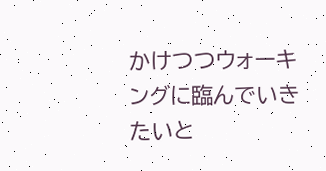かけつつウォーキングに臨んでいきたいと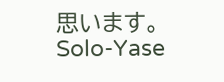思います。
Solo-Yase